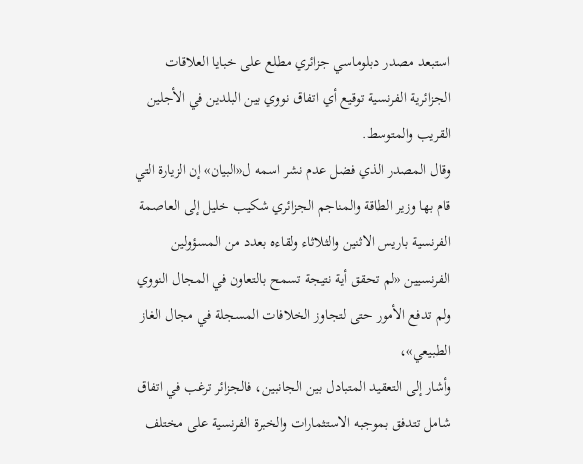استبعد مصدر دبلوماسي جزائري مطلع على خبايا العلاقات الجزائرية الفرنسية توقيع أي اتفاق نووي بين البلدين في الأجلين القريب والمتوسط.
وقال المصدر الذي فضل عدم نشر اسمه ل«البيان» إن الزيارة التي قام بها وزير الطاقة والمناجم الجزائري شكيب خليل إلى العاصمة الفرنسية باريس الاثنين والثلاثاء ولقاءه بعدد من المسؤولين الفرنسيين «لم تحقق أية نتيجة تسمح بالتعاون في المجال النووي ولم تدفع الأمور حتى لتجاوز الخلافات المسجلة في مجال الغاز الطبيعي»،
وأشار إلى التعقيد المتبادل بين الجانبين، فالجزائر ترغب في اتفاق شامل تتدفق بموجبه الاستثمارات والخبرة الفرنسية على مختلف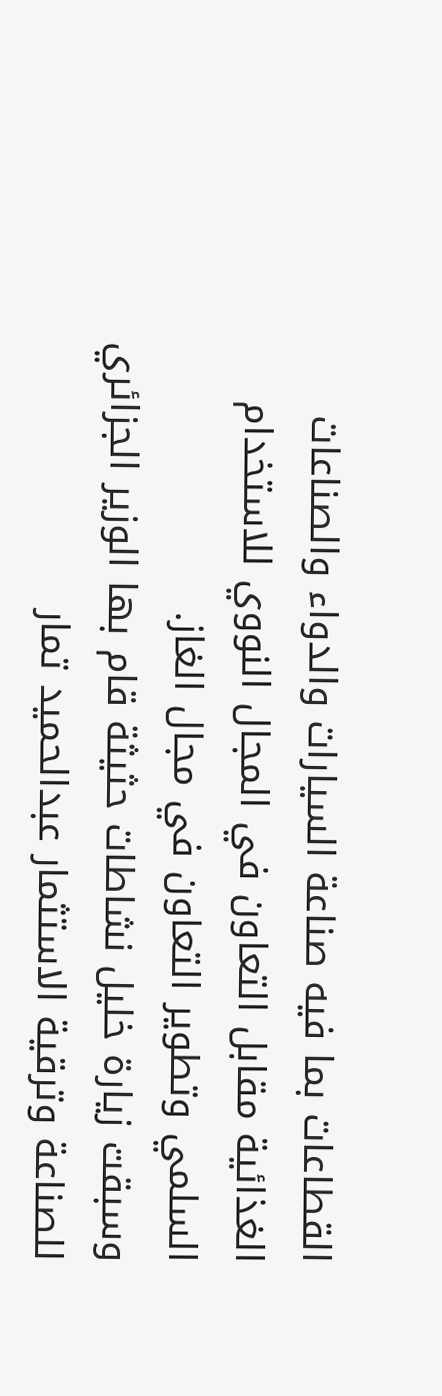القطاعات بما فيه صناعة السيارات والدواء والصناعات الغذائية مقابل التعاون في المجال النووي للاستخدام السلمي وتطوير التعاون في مجال الغاز.
وسبقت زيارة خليل نشاطات حثيثة قام بها الوزير الجزائري للصناعة وترقية الاستثمار عبدالحميد تمار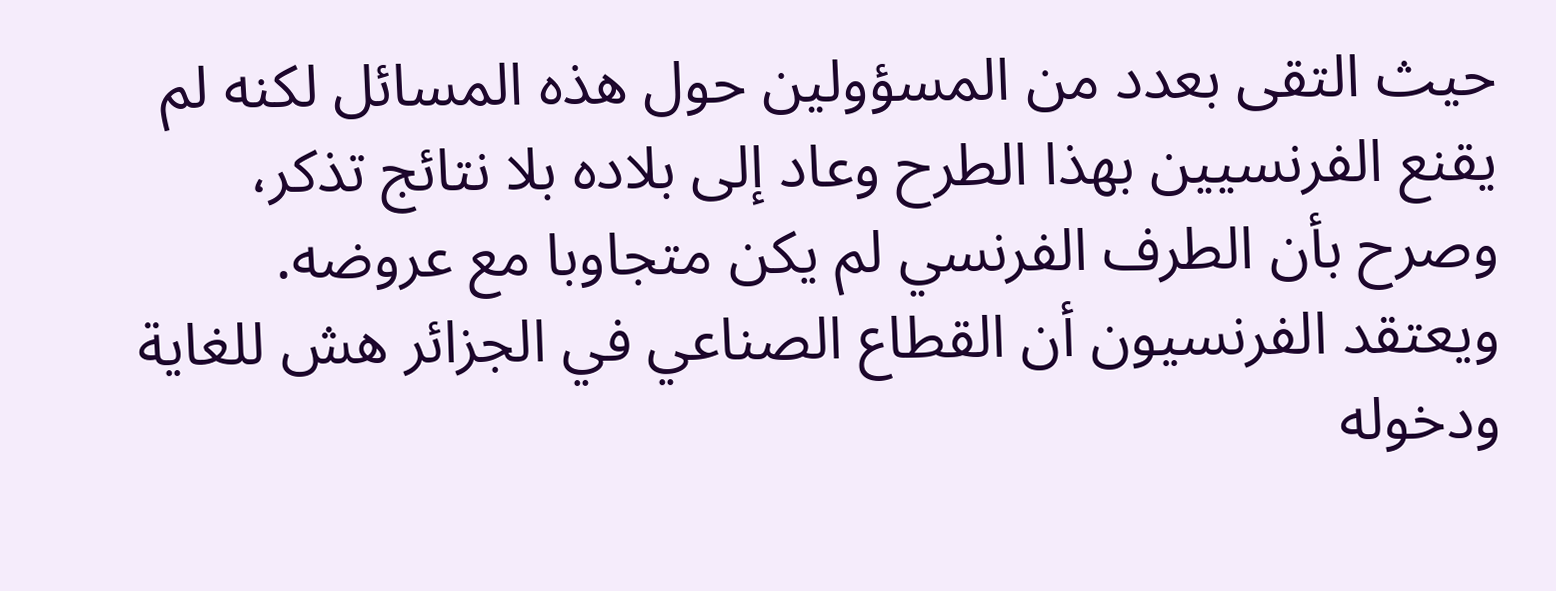حيث التقى بعدد من المسؤولين حول هذه المسائل لكنه لم يقنع الفرنسيين بهذا الطرح وعاد إلى بلاده بلا نتائج تذكر، وصرح بأن الطرف الفرنسي لم يكن متجاوبا مع عروضه.
ويعتقد الفرنسيون أن القطاع الصناعي في الجزائر هش للغاية ودخوله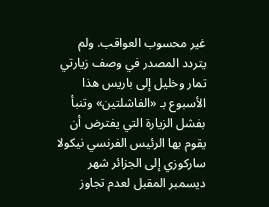غير محسوب العواقب. ولم يتردد المصدر في وصف زيارتي تمار وخليل إلى باريس هذا الأسبوع بـ «الفاشلتين» وتنبأ بفشل الزيارة التي يفترض أن يقوم بها الرئيس الفرنسي نيكولا ساركوزي إلى الجزائر شهر ديسمبر المقبل لعدم تجاوز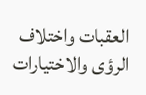العقبات واختلاف الرؤى والاختيارات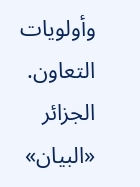وأولويات التعاون.
الجزائر «البيان»